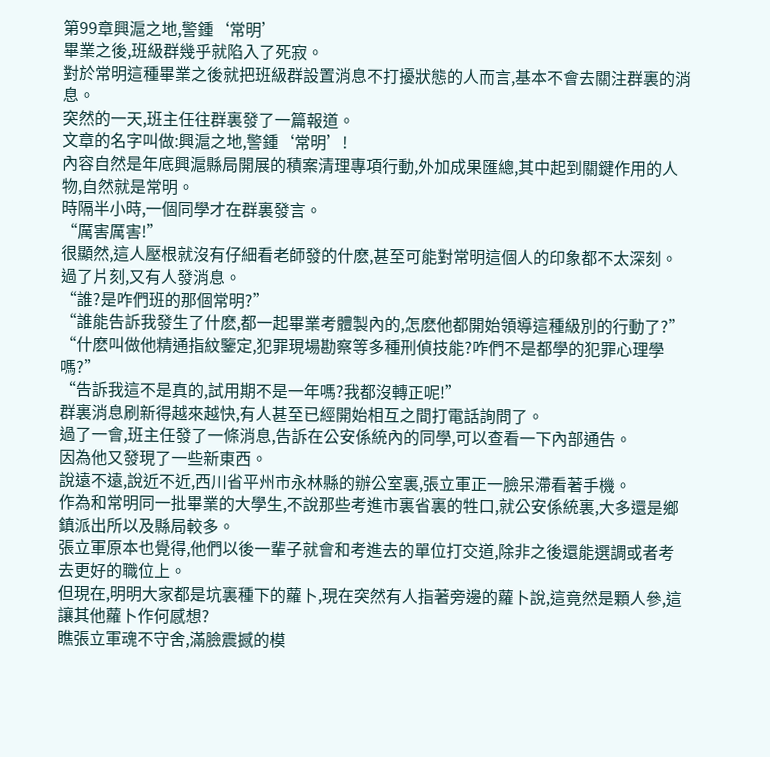第99章興滬之地,警鍾‘常明’
畢業之後,班級群幾乎就陷入了死寂。
對於常明這種畢業之後就把班級群設置消息不打擾狀態的人而言,基本不會去關注群裏的消息。
突然的一天,班主任往群裏發了一篇報道。
文章的名字叫做:興滬之地,警鍾‘常明’!
內容自然是年底興滬縣局開展的積案清理專項行動,外加成果匯總,其中起到關鍵作用的人物,自然就是常明。
時隔半小時,一個同學才在群裏發言。
“厲害厲害!”
很顯然,這人壓根就沒有仔細看老師發的什麽,甚至可能對常明這個人的印象都不太深刻。
過了片刻,又有人發消息。
“誰?是咋們班的那個常明?”
“誰能告訴我發生了什麽,都一起畢業考體製內的,怎麽他都開始領導這種級別的行動了?”
“什麽叫做他精通指紋鑒定,犯罪現場勘察等多種刑偵技能?咋們不是都學的犯罪心理學嗎?”
“告訴我這不是真的,試用期不是一年嗎?我都沒轉正呢!”
群裏消息刷新得越來越快,有人甚至已經開始相互之間打電話詢問了。
過了一會,班主任發了一條消息,告訴在公安係統內的同學,可以查看一下內部通告。
因為他又發現了一些新東西。
說遠不遠,說近不近,西川省平州市永林縣的辦公室裏,張立軍正一臉呆滯看著手機。
作為和常明同一批畢業的大學生,不說那些考進市裏省裏的牲口,就公安係統裏,大多還是鄉鎮派出所以及縣局較多。
張立軍原本也覺得,他們以後一輩子就會和考進去的單位打交道,除非之後還能選調或者考去更好的職位上。
但現在,明明大家都是坑裏種下的蘿卜,現在突然有人指著旁邊的蘿卜說,這竟然是顆人參,這讓其他蘿卜作何感想?
瞧張立軍魂不守舍,滿臉震撼的模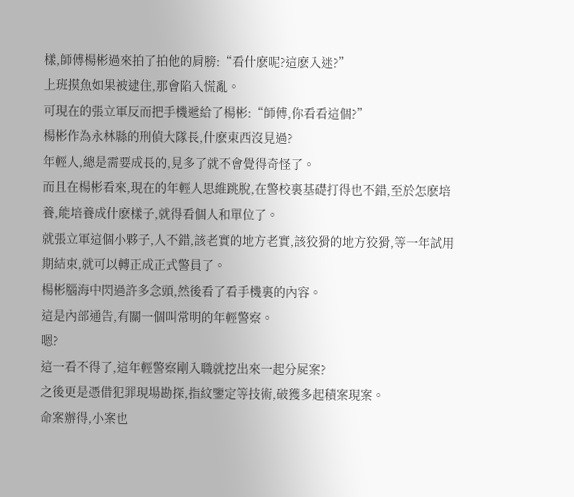樣,師傅楊彬過來拍了拍他的肩膀:“看什麽呢?這麽入迷?”
上班摸魚如果被逮住,那會陷入慌亂。
可現在的張立軍反而把手機遞給了楊彬:“師傅,你看看這個?”
楊彬作為永林縣的刑偵大隊長,什麽東西沒見過?
年輕人,總是需要成長的,見多了就不會覺得奇怪了。
而且在楊彬看來,現在的年輕人思維跳脫,在警校裏基礎打得也不錯,至於怎麽培養,能培養成什麽樣子,就得看個人和單位了。
就張立軍這個小夥子,人不錯,該老實的地方老實,該狡猾的地方狡猾,等一年試用期結束,就可以轉正成正式警員了。
楊彬腦海中閃過許多念頭,然後看了看手機裏的內容。
這是內部通告,有關一個叫常明的年輕警察。
嗯?
這一看不得了,這年輕警察剛入職就挖出來一起分屍案?
之後更是憑借犯罪現場勘探,指紋鑒定等技術,破獲多起積案現案。
命案辦得,小案也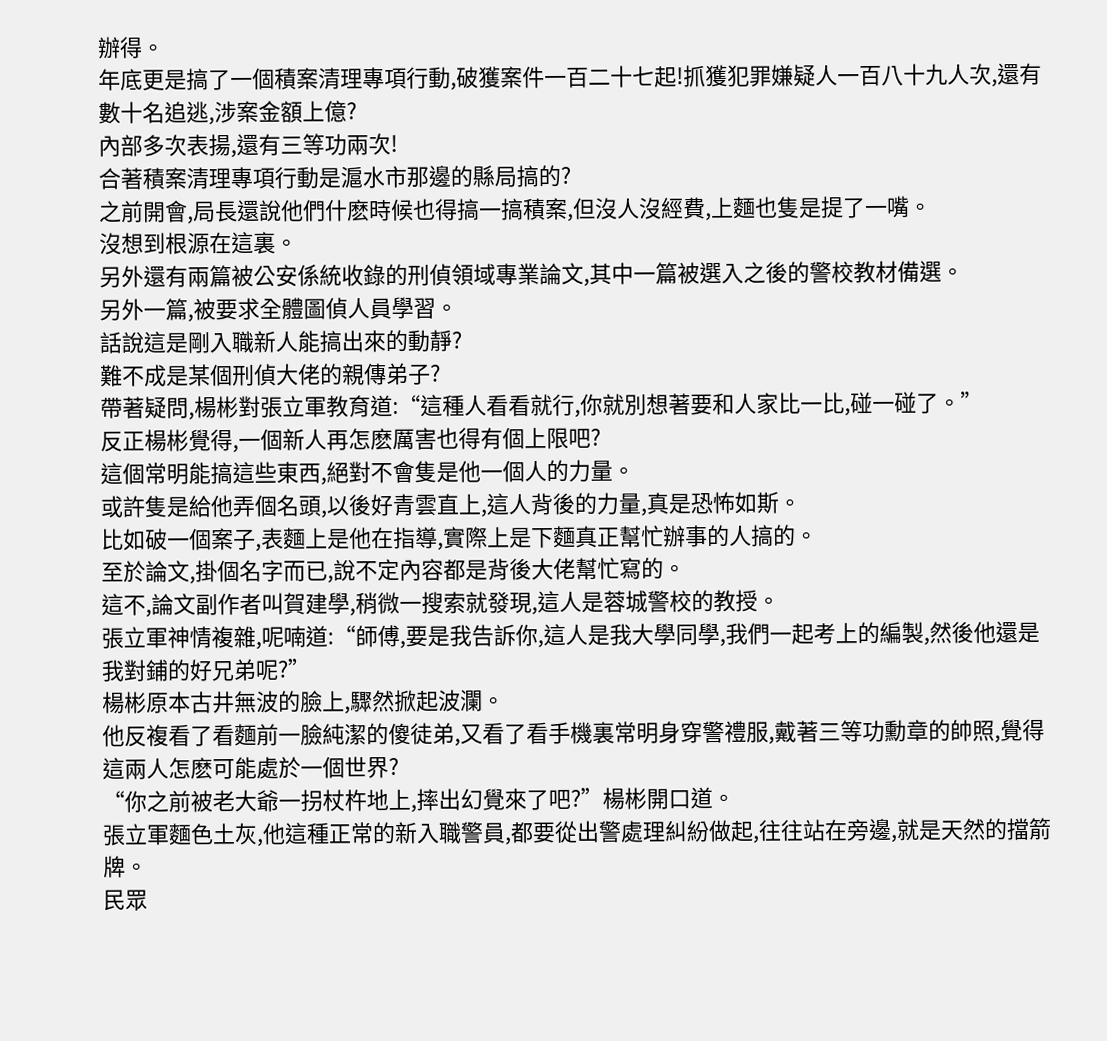辦得。
年底更是搞了一個積案清理專項行動,破獲案件一百二十七起!抓獲犯罪嫌疑人一百八十九人次,還有數十名追逃,涉案金額上億?
內部多次表揚,還有三等功兩次!
合著積案清理專項行動是滬水市那邊的縣局搞的?
之前開會,局長還說他們什麽時候也得搞一搞積案,但沒人沒經費,上麵也隻是提了一嘴。
沒想到根源在這裏。
另外還有兩篇被公安係統收錄的刑偵領域專業論文,其中一篇被選入之後的警校教材備選。
另外一篇,被要求全體圖偵人員學習。
話說這是剛入職新人能搞出來的動靜?
難不成是某個刑偵大佬的親傳弟子?
帶著疑問,楊彬對張立軍教育道:“這種人看看就行,你就別想著要和人家比一比,碰一碰了。”
反正楊彬覺得,一個新人再怎麽厲害也得有個上限吧?
這個常明能搞這些東西,絕對不會隻是他一個人的力量。
或許隻是給他弄個名頭,以後好青雲直上,這人背後的力量,真是恐怖如斯。
比如破一個案子,表麵上是他在指導,實際上是下麵真正幫忙辦事的人搞的。
至於論文,掛個名字而已,說不定內容都是背後大佬幫忙寫的。
這不,論文副作者叫賀建學,稍微一搜索就發現,這人是蓉城警校的教授。
張立軍神情複雜,呢喃道:“師傅,要是我告訴你,這人是我大學同學,我們一起考上的編製,然後他還是我對鋪的好兄弟呢?”
楊彬原本古井無波的臉上,驟然掀起波瀾。
他反複看了看麵前一臉純潔的傻徒弟,又看了看手機裏常明身穿警禮服,戴著三等功勳章的帥照,覺得這兩人怎麽可能處於一個世界?
“你之前被老大爺一拐杖杵地上,摔出幻覺來了吧?”楊彬開口道。
張立軍麵色土灰,他這種正常的新入職警員,都要從出警處理糾紛做起,往往站在旁邊,就是天然的擋箭牌。
民眾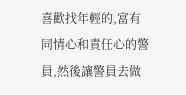喜歡找年輕的,富有同情心和責任心的警員,然後讓警員去做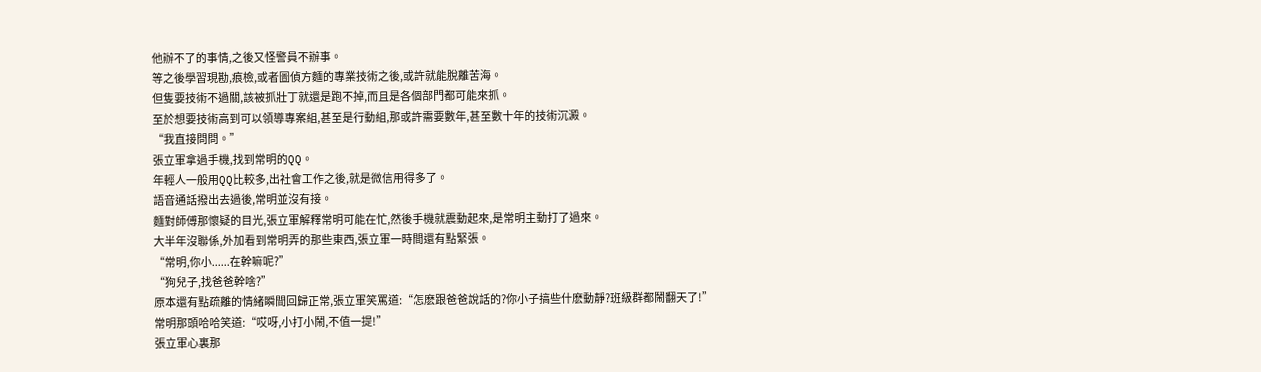他辦不了的事情,之後又怪警員不辦事。
等之後學習現勘,痕檢,或者圖偵方麵的專業技術之後,或許就能脫離苦海。
但隻要技術不過關,該被抓壯丁就還是跑不掉,而且是各個部門都可能來抓。
至於想要技術高到可以領導專案組,甚至是行動組,那或許需要數年,甚至數十年的技術沉澱。
“我直接問問。”
張立軍拿過手機,找到常明的QQ。
年輕人一般用QQ比較多,出社會工作之後,就是微信用得多了。
語音通話撥出去過後,常明並沒有接。
麵對師傅那懷疑的目光,張立軍解釋常明可能在忙,然後手機就震動起來,是常明主動打了過來。
大半年沒聯係,外加看到常明弄的那些東西,張立軍一時間還有點緊張。
“常明,你小......在幹嘛呢?”
“狗兒子,找爸爸幹啥?”
原本還有點疏離的情緒瞬間回歸正常,張立軍笑罵道:“怎麽跟爸爸說話的?你小子搞些什麽動靜?班級群都鬧翻天了!”
常明那頭哈哈笑道:“哎呀,小打小鬧,不值一提!”
張立軍心裏那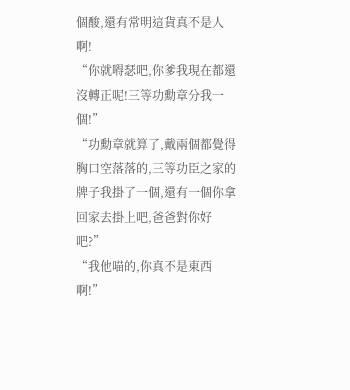個酸,還有常明這貨真不是人啊!
“你就嘚瑟吧,你爹我現在都還沒轉正呢!三等功勳章分我一個!”
“功勳章就算了,戴兩個都覺得胸口空落落的,三等功臣之家的牌子我掛了一個,還有一個你拿回家去掛上吧,爸爸對你好吧?”
“我他喵的,你真不是東西啊!”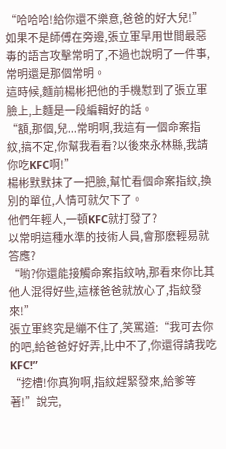“哈哈哈!給你還不樂意,爸爸的好大兒!”
如果不是師傅在旁邊,張立軍早用世間最惡毒的語言攻擊常明了,不過也說明了一件事,常明還是那個常明。
這時候,麵前楊彬把他的手機懟到了張立軍臉上,上麵是一段編輯好的話。
“額,那個,兒...常明啊,我這有一個命案指紋,搞不定,你幫我看看?以後來永林縣,我請你吃KFC啊!”
楊彬默默抹了一把臉,幫忙看個命案指紋,換別的單位,人情可就欠下了。
他們年輕人,一頓KFC就打發了?
以常明這種水準的技術人員,會那麽輕易就答應?
“喲?你還能接觸命案指紋呐,那看來你比其他人混得好些,這樣爸爸就放心了,指紋發來!”
張立軍終究是繃不住了,笑罵道:“我可去你的吧,給爸爸好好弄,比中不了,你還得請我吃KFC!”
“挖槽!你真狗啊,指紋趕緊發來,給爹等著!”說完,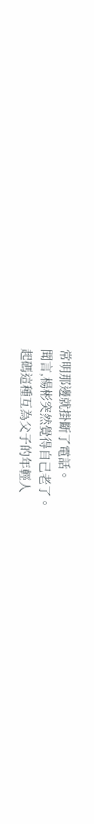常明那邊就掛斷了電話。
聞言,楊彬突然覺得自己老了。
起碼這種互為父子的年輕人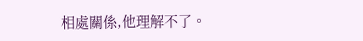相處關係,他理解不了。